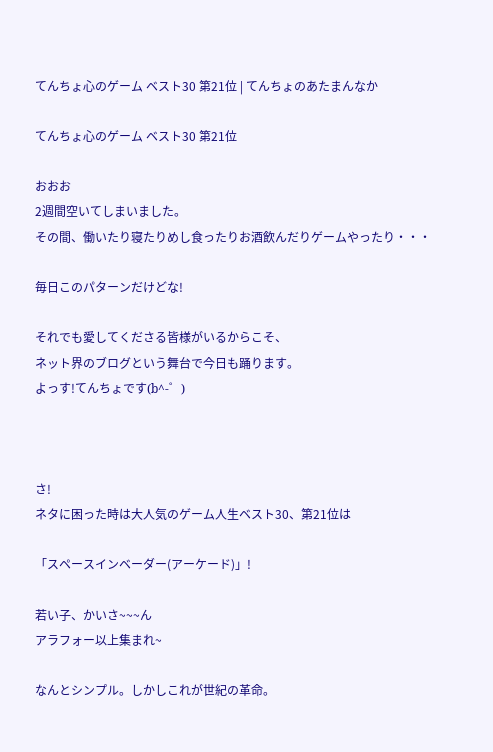てんちょ心のゲーム ベスト30 第21位 | てんちょのあたまんなか

てんちょ心のゲーム ベスト30 第21位

おおお
2週間空いてしまいました。
その間、働いたり寝たりめし食ったりお酒飲んだりゲームやったり・・・

毎日このパターンだけどな!

それでも愛してくださる皆様がいるからこそ、
ネット界のブログという舞台で今日も踊ります。
よっす!てんちょです(b^-゜)



さ!
ネタに困った時は大人気のゲーム人生ベスト30、第21位は

「スペースインベーダー(アーケード)」!

若い子、かいさ~~~ん
アラフォー以上集まれ~

なんとシンプル。しかしこれが世紀の革命。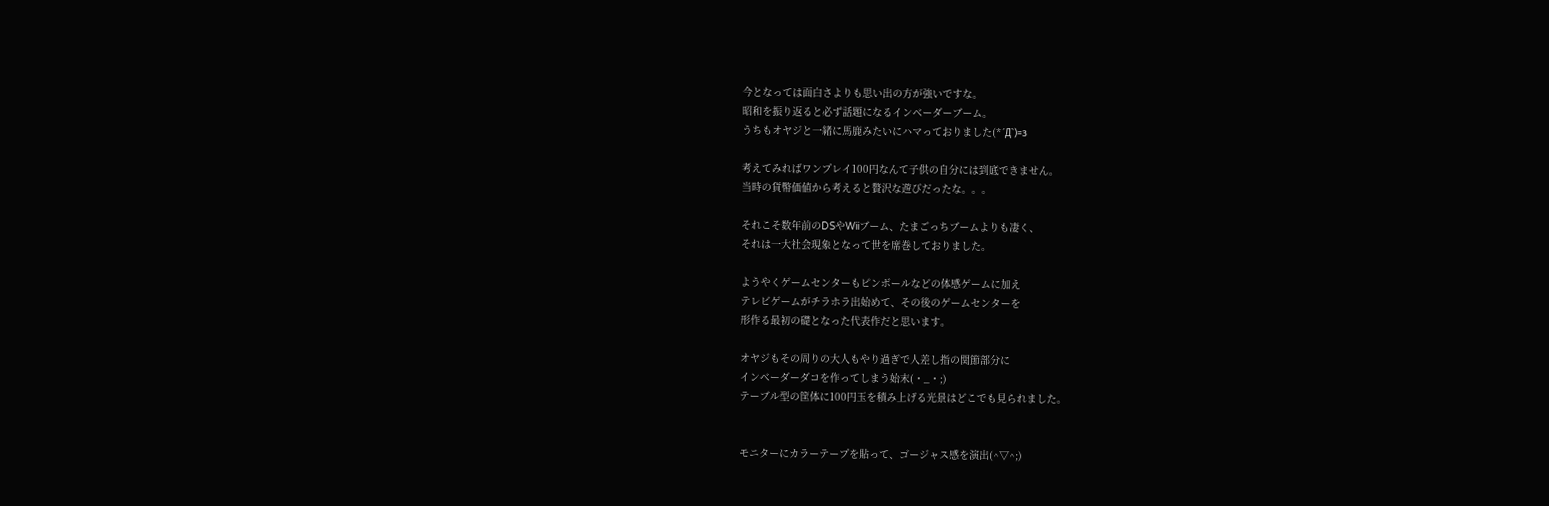今となっては面白さよりも思い出の方が強いですな。
昭和を振り返ると必ず話題になるインベーダーブーム。
うちもオヤジと一緒に馬鹿みたいにハマっておりました(*´Д`)=з

考えてみればワンプレイ100円なんて子供の自分には到底できません。
当時の貨幣価値から考えると贅沢な遊びだったな。。。

それこそ数年前のDSやWiiブーム、たまごっちブームよりも凄く、
それは一大社会現象となって世を席巻しておりました。

ようやくゲームセンターもピンボールなどの体感ゲームに加え
テレビゲームがチラホラ出始めて、その後のゲームセンターを
形作る最初の礎となった代表作だと思います。

オヤジもその周りの大人もやり過ぎで人差し指の関節部分に
インベーダーダコを作ってしまう始末(・_・;)
テーブル型の筐体に100円玉を積み上げる光景はどこでも見られました。


モニターにカラーテープを貼って、ゴージャス感を演出(^▽^;)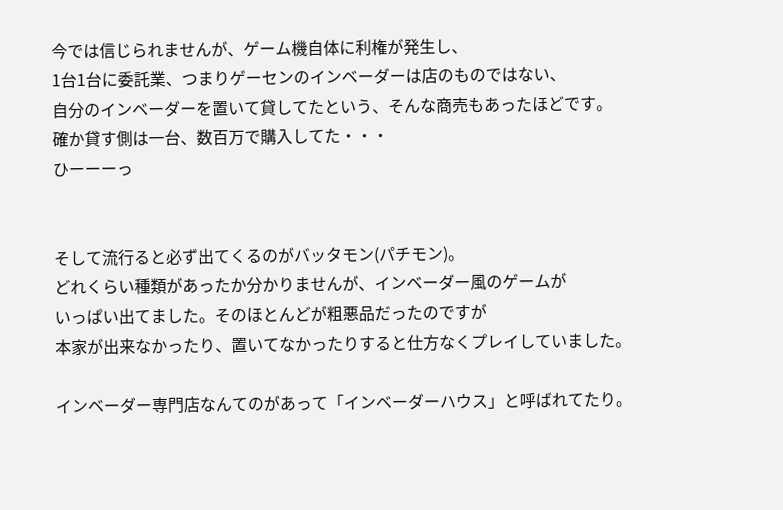今では信じられませんが、ゲーム機自体に利権が発生し、
1台1台に委託業、つまりゲーセンのインベーダーは店のものではない、
自分のインベーダーを置いて貸してたという、そんな商売もあったほどです。
確か貸す側は一台、数百万で購入してた・・・
ひーーーっ


そして流行ると必ず出てくるのがバッタモン(パチモン)。
どれくらい種類があったか分かりませんが、インベーダー風のゲームが
いっぱい出てました。そのほとんどが粗悪品だったのですが
本家が出来なかったり、置いてなかったりすると仕方なくプレイしていました。

インベーダー専門店なんてのがあって「インベーダーハウス」と呼ばれてたり。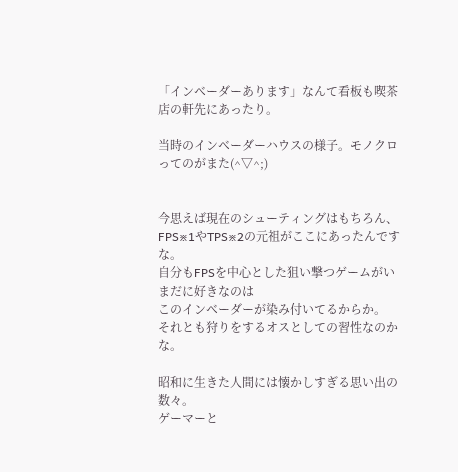「インベーダーあります」なんて看板も喫茶店の軒先にあったり。

当時のインベーダーハウスの様子。モノクロってのがまた(^▽^;)


今思えば現在のシューティングはもちろん、
FPS※1やTPS※2の元祖がここにあったんですな。
自分もFPSを中心とした狙い撃つゲームがいまだに好きなのは
このインベーダーが染み付いてるからか。
それとも狩りをするオスとしての習性なのかな。

昭和に生きた人間には懐かしすぎる思い出の数々。
ゲーマーと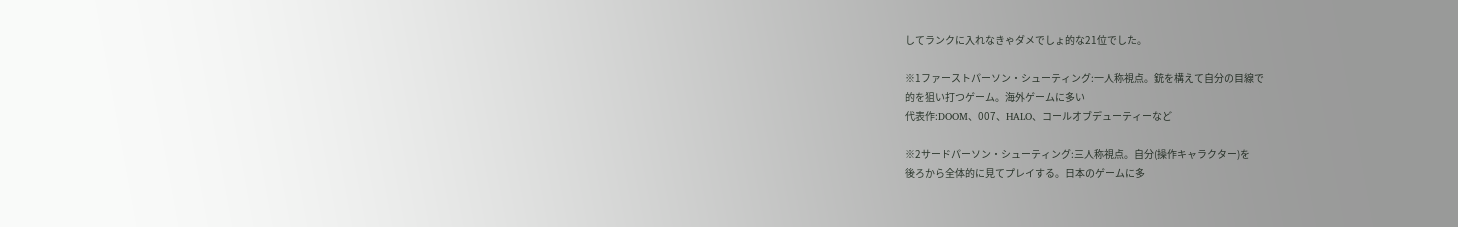してランクに入れなきゃダメでしょ的な21位でした。

※1ファーストパーソン・シューティング:一人称視点。銃を構えて自分の目線で
的を狙い打つゲーム。海外ゲームに多い
代表作:DOOM、007、HALO、コールオブデューティーなど

※2サードパーソン・シューティング:三人称視点。自分(操作キャラクター)を
後ろから全体的に見てプレイする。日本のゲームに多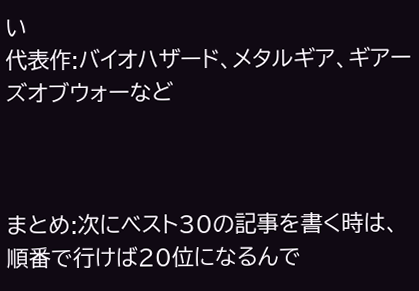い
代表作:バイオハザード、メタルギア、ギアーズオブウォーなど



まとめ:次にベスト30の記事を書く時は、順番で行けば20位になるんで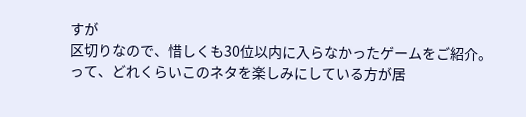すが
区切りなので、惜しくも30位以内に入らなかったゲームをご紹介。
って、どれくらいこのネタを楽しみにしている方が居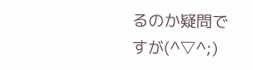るのか疑問ですが(^▽^;)